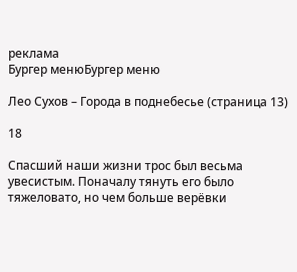реклама
Бургер менюБургер меню

Лео Сухов – Города в поднебесье (страница 13)

18

Спасший наши жизни трос был весьма увесистым. Поначалу тянуть его было тяжеловато, но чем больше верёвки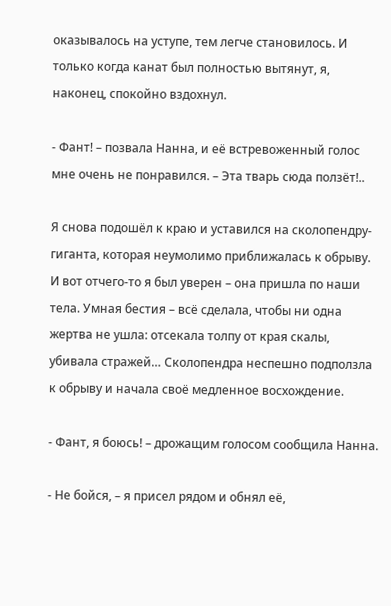оказывалось на уступе, тем легче становилось. И только когда канат был полностью вытянут, я, наконец, спокойно вздохнул.

- Фант! – позвала Нанна, и её встревоженный голос мне очень не понравился. – Эта тварь сюда ползёт!..

Я снова подошёл к краю и уставился на сколопендру-гиганта, которая неумолимо приближалась к обрыву. И вот отчего-то я был уверен – она пришла по наши тела. Умная бестия – всё сделала, чтобы ни одна жертва не ушла: отсекала толпу от края скалы, убивала стражей… Сколопендра неспешно подползла к обрыву и начала своё медленное восхождение.

- Фант, я боюсь! – дрожащим голосом сообщила Нанна.

- Не бойся, – я присел рядом и обнял её,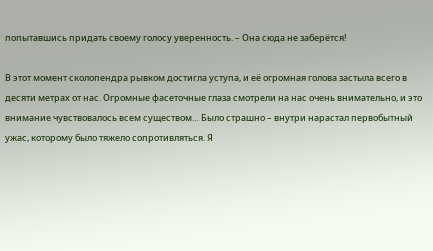попытавшись придать своему голосу уверенность. – Она сюда не заберётся!

В этот момент сколопендра рывком достигла уступа, и её огромная голова застыла всего в десяти метрах от нас. Огромные фасеточные глаза смотрели на нас очень внимательно, и это внимание чувствовалось всем существом… Было страшно – внутри нарастал первобытный ужас, которому было тяжело сопротивляться. Я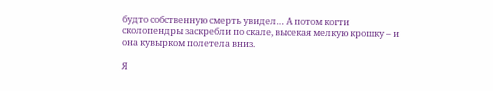будто собственную смерть увидел… А потом когти сколопендры заскребли по скале, высекая мелкую крошку – и она кувырком полетела вниз.

Я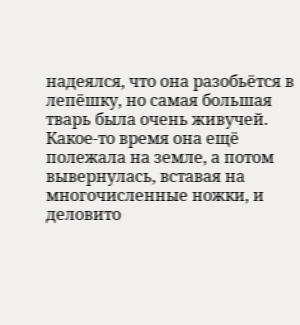надеялся, что она разобьётся в лепёшку, но самая большая тварь была очень живучей. Какое-то время она ещё полежала на земле, а потом вывернулась, вставая на многочисленные ножки, и деловито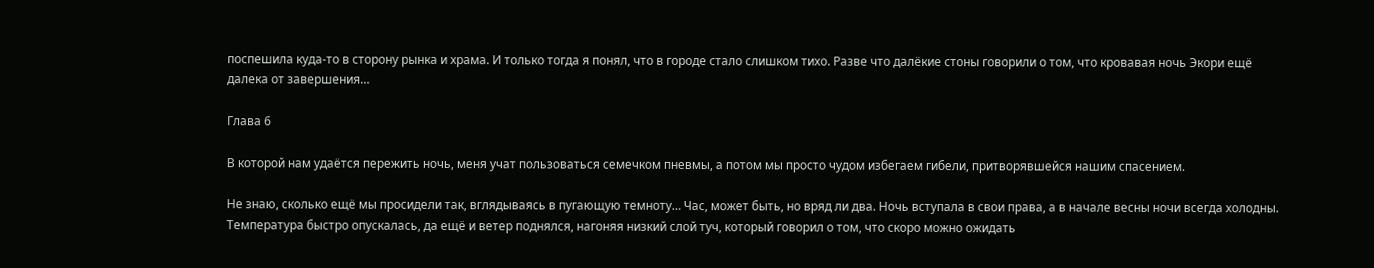поспешила куда-то в сторону рынка и храма. И только тогда я понял, что в городе стало слишком тихо. Разве что далёкие стоны говорили о том, что кровавая ночь Экори ещё далека от завершения…

Глава 6

В которой нам удаётся пережить ночь, меня учат пользоваться семечком пневмы, а потом мы просто чудом избегаем гибели, притворявшейся нашим спасением.

Не знаю, сколько ещё мы просидели так, вглядываясь в пугающую темноту… Час, может быть, но вряд ли два. Ночь вступала в свои права, а в начале весны ночи всегда холодны. Температура быстро опускалась, да ещё и ветер поднялся, нагоняя низкий слой туч, который говорил о том, что скоро можно ожидать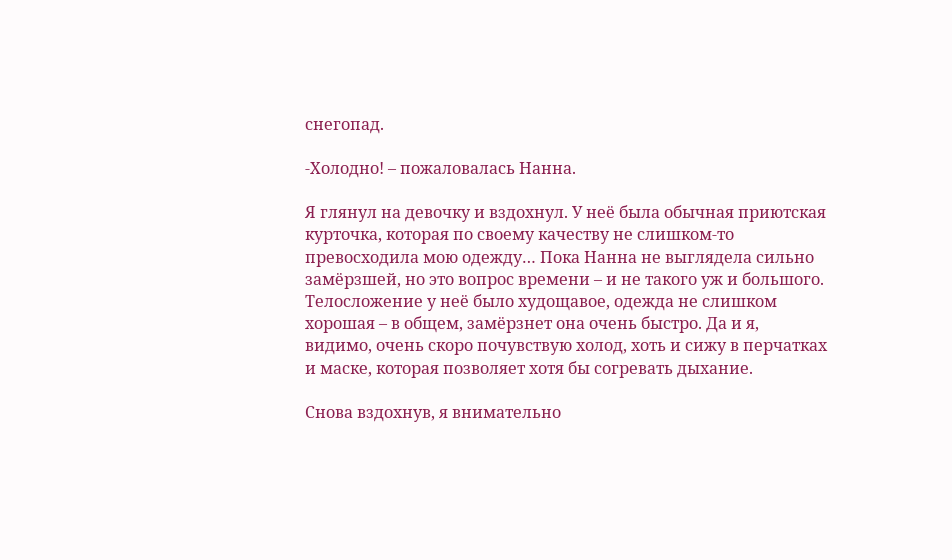снегопад.

-Холодно! – пожаловалась Нанна.

Я глянул на девочку и вздохнул. У неё была обычная приютская курточка, которая по своему качеству не слишком-то превосходила мою одежду… Пока Нанна не выглядела сильно замёрзшей, но это вопрос времени – и не такого уж и большого. Телосложение у неё было худощавое, одежда не слишком хорошая – в общем, замёрзнет она очень быстро. Да и я, видимо, очень скоро почувствую холод, хоть и сижу в перчатках и маске, которая позволяет хотя бы согревать дыхание.

Снова вздохнув, я внимательно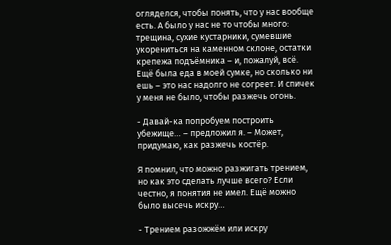огляделся, чтобы понять, что у нас вообще есть. А было у нас не то чтобы много: трещина, сухие кустарники, сумевшие укорениться на каменном склоне, остатки крепежа подъёмника – и, пожалуй, всё. Ещё была еда в моей сумке, но сколько ни ешь – это нас надолго не согреет. И спичек у меня не было, чтобы разжечь огонь.

- Давай-ка попробуем построить убежище… – предложил я. – Может, придумаю, как разжечь костёр.

Я помнил, что можно разжигать трением, но как это сделать лучше всего? Если честно, я понятия не имел. Ещё можно было высечь искру…

- Трением разожжём или искру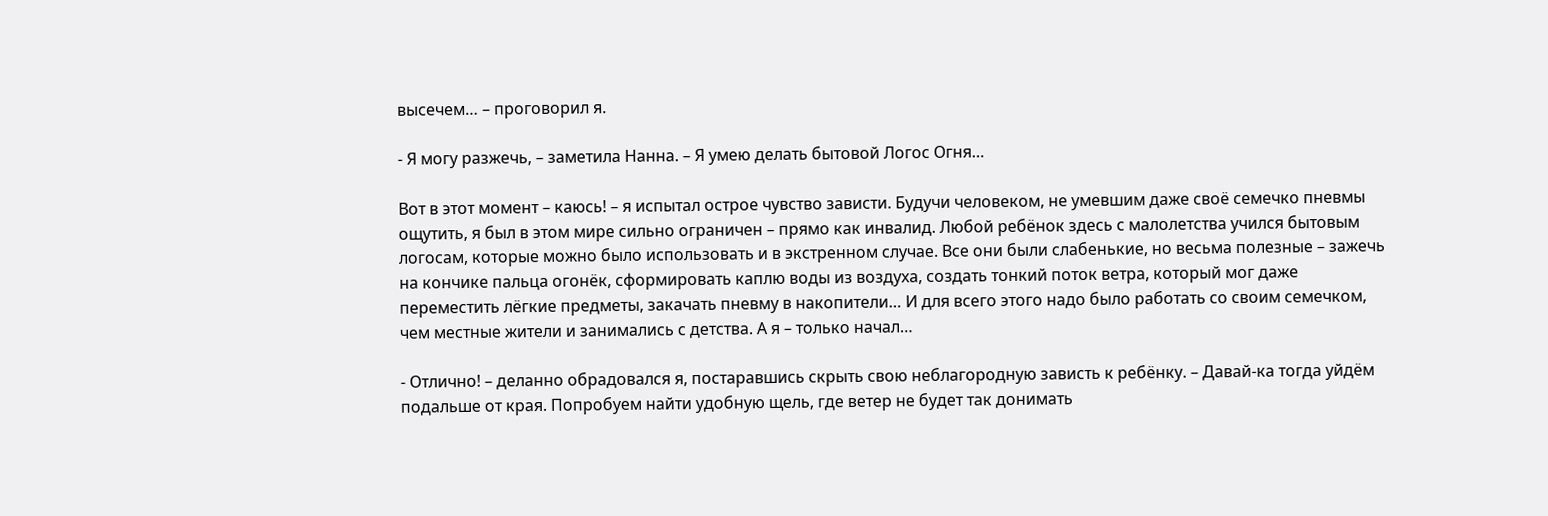высечем… – проговорил я.

- Я могу разжечь, – заметила Нанна. – Я умею делать бытовой Логос Огня…

Вот в этот момент – каюсь! – я испытал острое чувство зависти. Будучи человеком, не умевшим даже своё семечко пневмы ощутить, я был в этом мире сильно ограничен – прямо как инвалид. Любой ребёнок здесь с малолетства учился бытовым логосам, которые можно было использовать и в экстренном случае. Все они были слабенькие, но весьма полезные – зажечь на кончике пальца огонёк, сформировать каплю воды из воздуха, создать тонкий поток ветра, который мог даже переместить лёгкие предметы, закачать пневму в накопители… И для всего этого надо было работать со своим семечком, чем местные жители и занимались с детства. А я – только начал…

- Отлично! – деланно обрадовался я, постаравшись скрыть свою неблагородную зависть к ребёнку. – Давай-ка тогда уйдём подальше от края. Попробуем найти удобную щель, где ветер не будет так донимать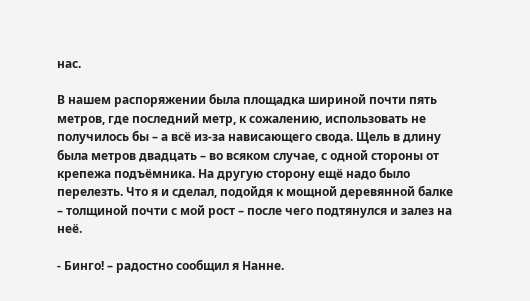нас.

В нашем распоряжении была площадка шириной почти пять метров, где последний метр, к сожалению, использовать не получилось бы – а всё из-за нависающего свода. Щель в длину была метров двадцать – во всяком случае, с одной стороны от крепежа подъёмника. На другую сторону ещё надо было перелезть. Что я и сделал, подойдя к мощной деревянной балке – толщиной почти с мой рост – после чего подтянулся и залез на неё.

- Бинго! – радостно сообщил я Нанне.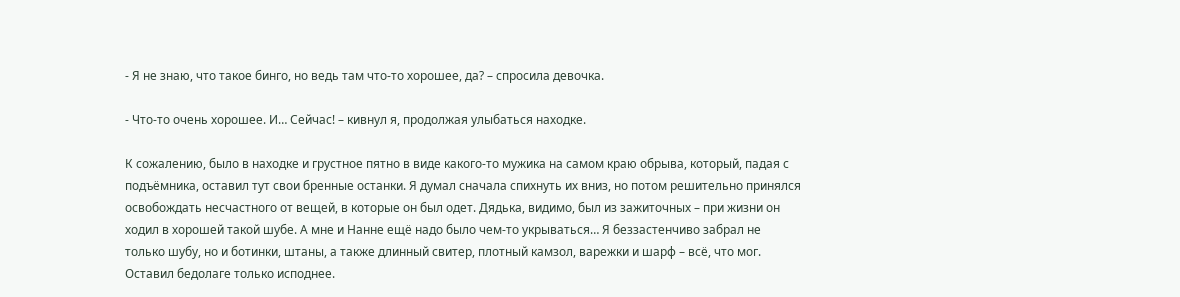- Я не знаю, что такое бинго, но ведь там что-то хорошее, да? – спросила девочка.

- Что-то очень хорошее. И… Сейчас! – кивнул я, продолжая улыбаться находке.

К сожалению, было в находке и грустное пятно в виде какого-то мужика на самом краю обрыва, который, падая с подъёмника, оставил тут свои бренные останки. Я думал сначала спихнуть их вниз, но потом решительно принялся освобождать несчастного от вещей, в которые он был одет. Дядька, видимо, был из зажиточных – при жизни он ходил в хорошей такой шубе. А мне и Нанне ещё надо было чем-то укрываться… Я беззастенчиво забрал не только шубу, но и ботинки, штаны, а также длинный свитер, плотный камзол, варежки и шарф – всё, что мог. Оставил бедолаге только исподнее.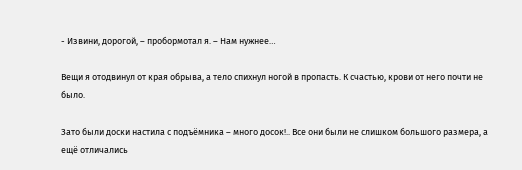- Извини, дорогой, – пробормотал я. – Нам нужнее…

Вещи я отодвинул от края обрыва, а тело спихнул ногой в пропасть. К счастью, крови от него почти не было.

Зато были доски настила с подъёмника – много досок!.. Все они были не слишком большого размера, а ещё отличались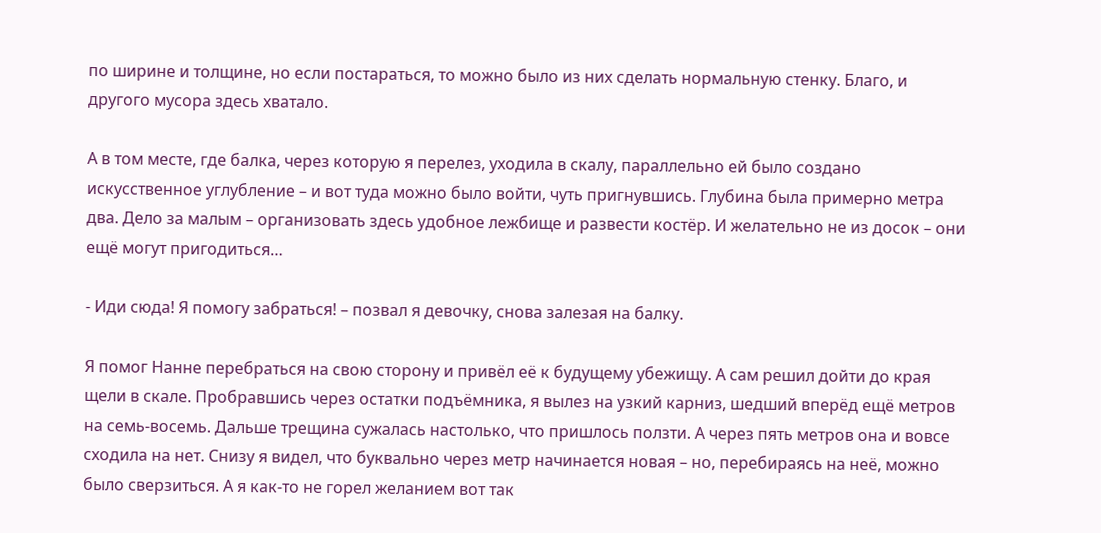по ширине и толщине, но если постараться, то можно было из них сделать нормальную стенку. Благо, и другого мусора здесь хватало.

А в том месте, где балка, через которую я перелез, уходила в скалу, параллельно ей было создано искусственное углубление – и вот туда можно было войти, чуть пригнувшись. Глубина была примерно метра два. Дело за малым – организовать здесь удобное лежбище и развести костёр. И желательно не из досок – они ещё могут пригодиться…

- Иди сюда! Я помогу забраться! – позвал я девочку, снова залезая на балку.

Я помог Нанне перебраться на свою сторону и привёл её к будущему убежищу. А сам решил дойти до края щели в скале. Пробравшись через остатки подъёмника, я вылез на узкий карниз, шедший вперёд ещё метров на семь-восемь. Дальше трещина сужалась настолько, что пришлось ползти. А через пять метров она и вовсе сходила на нет. Снизу я видел, что буквально через метр начинается новая – но, перебираясь на неё, можно было сверзиться. А я как-то не горел желанием вот так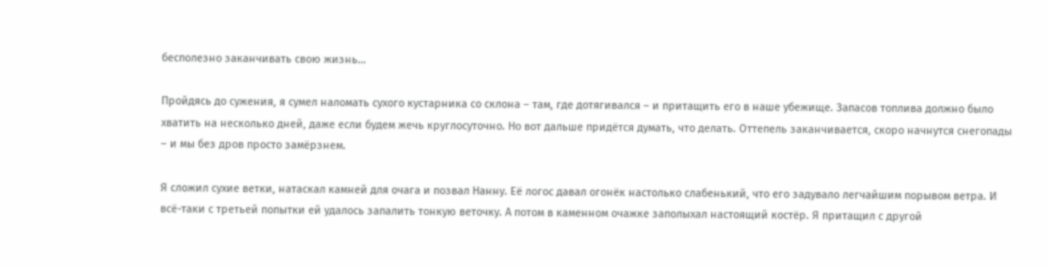бесполезно заканчивать свою жизнь…

Пройдясь до сужения, я сумел наломать сухого кустарника со склона – там, где дотягивался – и притащить его в наше убежище. Запасов топлива должно было хватить на несколько дней, даже если будем жечь круглосуточно. Но вот дальше придётся думать, что делать. Оттепель заканчивается, скоро начнутся снегопады – и мы без дров просто замёрзнем.

Я сложил сухие ветки, натаскал камней для очага и позвал Нанну. Её логос давал огонёк настолько слабенький, что его задувало легчайшим порывом ветра. И всё-таки с третьей попытки ей удалось запалить тонкую веточку. А потом в каменном очажке заполыхал настоящий костёр. Я притащил с другой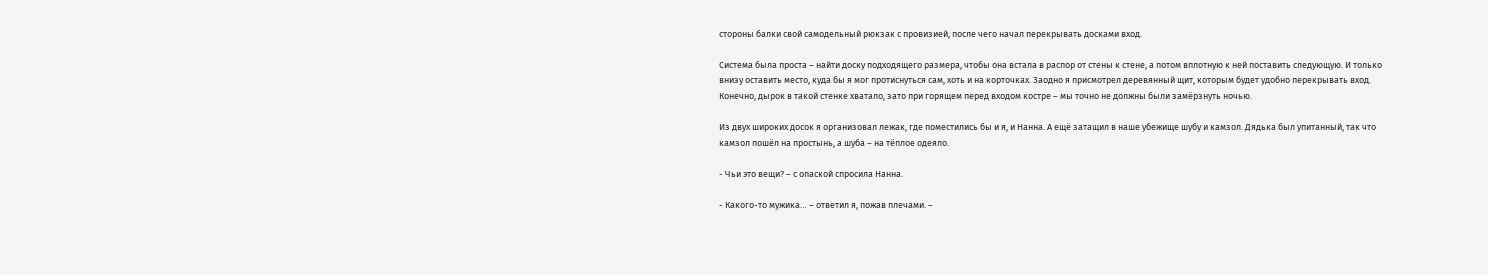стороны балки свой самодельный рюкзак с провизией, после чего начал перекрывать досками вход.

Система была проста – найти доску подходящего размера, чтобы она встала в распор от стены к стене, а потом вплотную к ней поставить следующую. И только внизу оставить место, куда бы я мог протиснуться сам, хоть и на корточках. Заодно я присмотрел деревянный щит, которым будет удобно перекрывать вход. Конечно, дырок в такой стенке хватало, зато при горящем перед входом костре – мы точно не должны были замёрзнуть ночью.

Из двух широких досок я организовал лежак, где поместились бы и я, и Нанна. А ещё затащил в наше убежище шубу и камзол. Дядька был упитанный, так что камзол пошёл на простынь, а шуба – на тёплое одеяло.

- Чьи это вещи? – с опаской спросила Нанна.

- Какого-то мужика… – ответил я, пожав плечами. –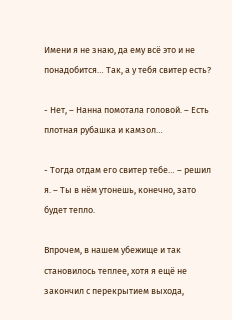Имени я не знаю, да ему всё это и не понадобится… Так, а у тебя свитер есть?

- Нет, – Нанна помотала головой. – Есть плотная рубашка и камзол…

- Тогда отдам его свитер тебе… – решил я. – Ты в нём утонешь, конечно, зато будет тепло.

Впрочем, в нашем убежище и так становилось теплее, хотя я ещё не закончил с перекрытием выхода,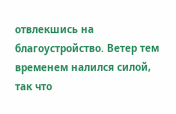отвлекшись на благоустройство. Ветер тем временем налился силой, так что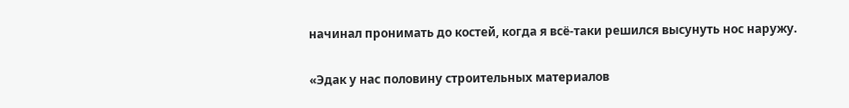начинал пронимать до костей, когда я всё-таки решился высунуть нос наружу.

«Эдак у нас половину строительных материалов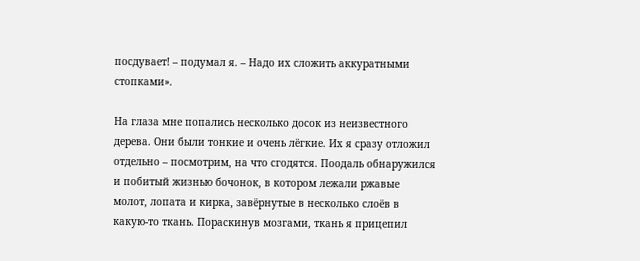посдувает! – подумал я. – Надо их сложить аккуратными стопками».

На глаза мне попались несколько досок из неизвестного дерева. Они были тонкие и очень лёгкие. Их я сразу отложил отдельно – посмотрим, на что сгодятся. Поодаль обнаружился и побитый жизнью бочонок, в котором лежали ржавые молот, лопата и кирка, завёрнутые в несколько слоёв в какую-то ткань. Пораскинув мозгами, ткань я прицепил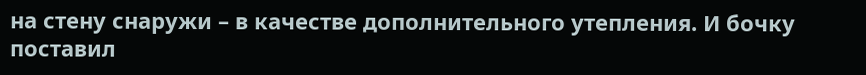на стену снаружи – в качестве дополнительного утепления. И бочку поставил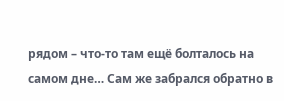рядом – что-то там ещё болталось на самом дне… Сам же забрался обратно в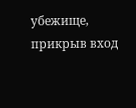убежище, прикрыв вход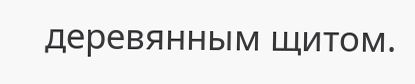деревянным щитом.